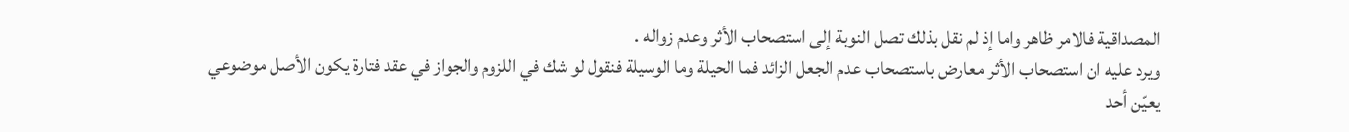المصداقية فالامر ظاهر واما إذ لم نقل بذلك تصل النوبة إلى استصحاب الأثر وعدم زواله .
ويرد عليه ان استصحاب الأثر معارض باستصحاب عدم الجعل الزائد فما الحيلة وما الوسيلة فنقول لو شك في اللزوم والجواز في عقد فتارة يكون الأصل موضوعي يعيّن أحد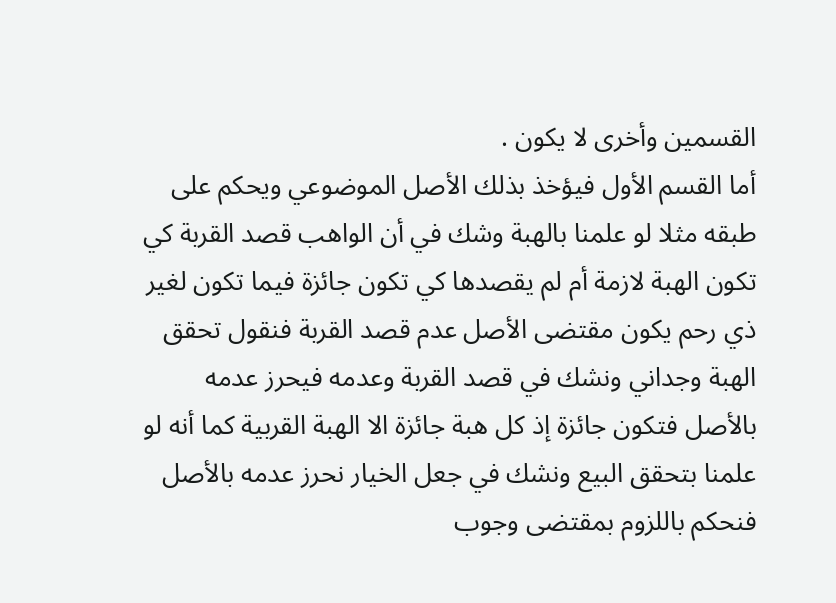القسمين وأخرى لا يكون .
أما القسم الأول فيؤخذ بذلك الأصل الموضوعي ويحكم على طبقه مثلا لو علمنا بالهبة وشك في أن الواهب قصد القربة كي تكون الهبة لازمة أم لم يقصدها كي تكون جائزة فيما تكون لغير ذي رحم يكون مقتضى الأصل عدم قصد القربة فنقول تحقق الهبة وجداني ونشك في قصد القربة وعدمه فيحرز عدمه بالأصل فتكون جائزة إذ كل هبة جائزة الا الهبة القربية كما أنه لو علمنا بتحقق البيع ونشك في جعل الخيار نحرز عدمه بالأصل فنحكم باللزوم بمقتضى وجوب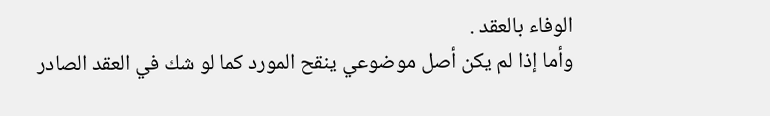الوفاء بالعقد .
وأما إذا لم يكن أصل موضوعي ينقح المورد كما لو شك في العقد الصادر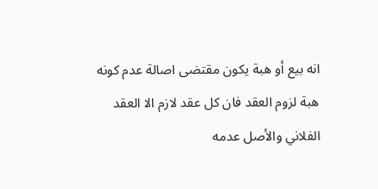انه بيع أو هبة يكون مقتضى اصالة عدم كونه هبة لزوم العقد فان كل عقد لازم الا العقد الفلاني والأصل عدمه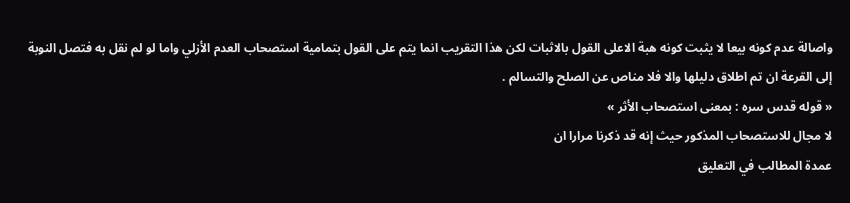واصالة عدم كونه بيعا لا يثبت كونه هبة الاعلى القول بالاثبات لكن هذا التقريب انما يتم على القول بتمامية استصحاب العدم الأزلي واما لو لم نقل به فتصل النوبة إلى القرعة ان تم اطلاق دليلها والا فلا مناص عن الصلح والتسالم .
« قوله قدس سره : بمعنى استصحاب الأثر »
لا مجال للاستصحاب المذكور حيث إنه قد ذكرنا مرارا ان
عمدة المطالب في التعليق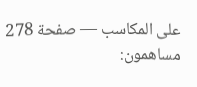على المكاسب — صفحة 278
مساهمون: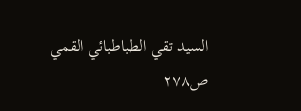السيد تقي الطباطبائي القمي
ص٢٧٨